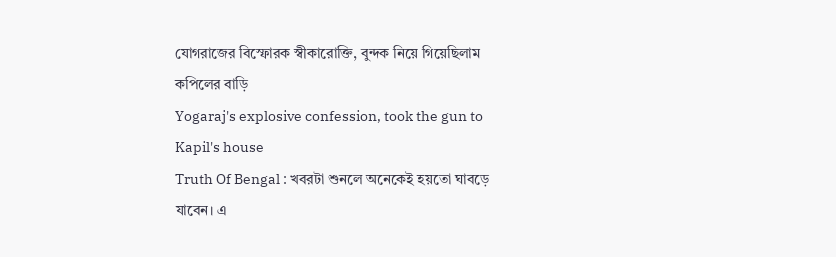যোগরাজের বিস্ফোরক স্বীকারোক্তি, বুন্দক নিয়ে গিয়েছিলাম কপিলের বাড়ি
Yogaraj's explosive confession, took the gun to Kapil's house
Truth Of Bengal : খবরটা শুনলে অনেকেই হয়তো ঘাবড়ে যাবেন। এ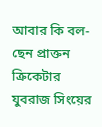আবার কি বল-ছেন প্রাক্তন ক্রিকেটার যুবরাজ সিংয়ের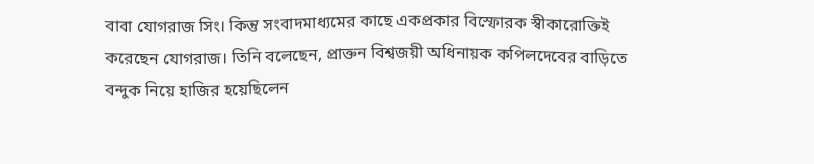বাবা যোগরাজ সিং। কিন্তু সংবাদমাধ্যমের কাছে একপ্রকার বিস্ফোরক স্বীকারোক্তিই করেছেন যোগরাজ। তিনি বলেছেন, প্রাক্তন বিশ্বজয়ী অধিনায়ক কপিলদেবের বাড়িতে বন্দুক নিয়ে হাজির হয়েছিলেন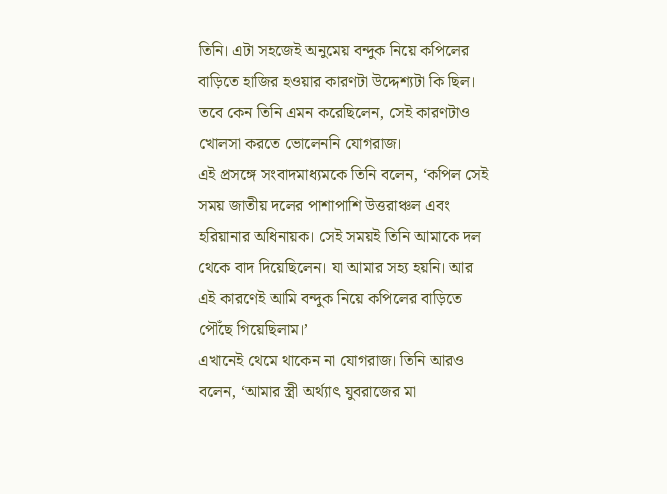তিনি। এটা সহজেই অনুমেয় বন্দুক নিয়ে কপিলের বাড়িতে হাজির হওয়ার কারণটা উদ্দেশ্যটা কি ছিল। তবে কেন তিনি এমন করেছিলেন, সেই কারণটাও খোলসা করতে ভোলেননি যোগরাজ।
এই প্রসঙ্গে সংবাদমাধ্যমকে তিনি বলেন, ‘কপিল সেই সময় জাতীয় দলের পাশাপাশি উত্তরাঞ্চল এবং হরিয়ানার অধিনায়ক। সেই সময়ই তিনি আমাকে দল থেকে বাদ দিয়েছিলেন। যা আমার সহ্য হয়নি। আর এই কারণেই আমি বন্দুক নিয়ে কপিলের বাড়িতে পৌঁছে গিয়েছিলাম।’
এখানেই থেমে থাকেন না যোগরাজ। তিনি আরও বলেন, ‘আমার স্ত্রী অর্থ্যাৎ যুবরাজের মা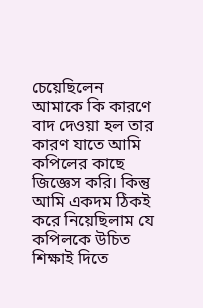চেয়েছিলেন আমাকে কি কারণে বাদ দেওয়া হল তার কারণ যাতে আমি কপিলের কাছে জিজ্ঞেস করি। কিন্তু আমি একদম ঠিকই করে নিয়েছিলাম যে কপিলকে উচিত শিক্ষাই দিতে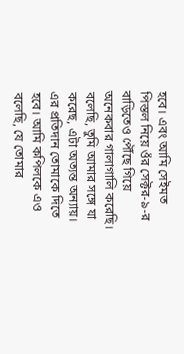হবে। এবং আমি সেইমত পিস্তল নিয়ে ওঁর সেক্টর-৯-র বাড়িতেও পৌঁছে গিয়ে অনেকবার গালাগালি করেছি। বলেছি, তুমি আমার সঙ্গে যা করেছ, এটা অত্যন্ত অন্যায়। এর প্রতিদান তোমাকে দিতে হবে। আমি কপিলকে এও বলেছি, যে তোমার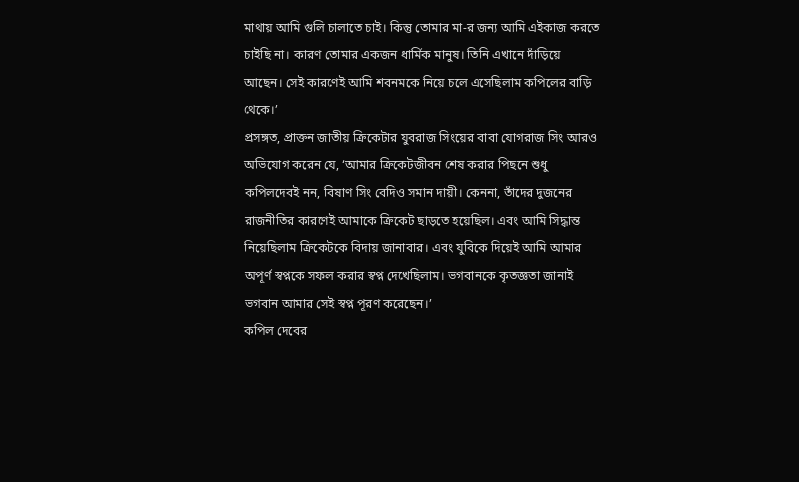মাথায় আমি গুলি চালাতে চাই। কিন্তু তোমার মা-র জন্য আমি এইকাজ করতে চাইছি না। কারণ তোমার একজন ধার্মিক মানুষ। তিনি এখানে দাঁড়িয়ে আছেন। সেই কারণেই আমি শবনমকে নিয়ে চলে এসেছিলাম কপিলের বাড়ি থেকে।’
প্রসঙ্গত, প্রাক্তন জাতীয় ক্রিকেটার যুবরাজ সিংয়ের বাবা যোগরাজ সিং আরও অভিযোগ করেন যে, ‘আমার ক্রিকেটজীবন শেষ করার পিছনে শুধু কপিলদেবই নন, বিষাণ সিং বেদিও সমান দায়ী। কেননা, তাঁদের দুজনের রাজনীতির কারণেই আমাকে ক্রিকেট ছাড়তে হয়েছিল। এবং আমি সিদ্ধান্ত নিয়েছিলাম ক্রিকেটকে বিদায় জানাবার। এবং যুবিকে দিয়েই আমি আমার অপূর্ণ স্বপ্নকে সফল করার স্বপ্ন দেখেছিলাম। ভগবানকে কৃতজ্ঞতা জানাই ভগবান আমার সেই স্বপ্ন পূরণ করেছেন।’
কপিল দেবের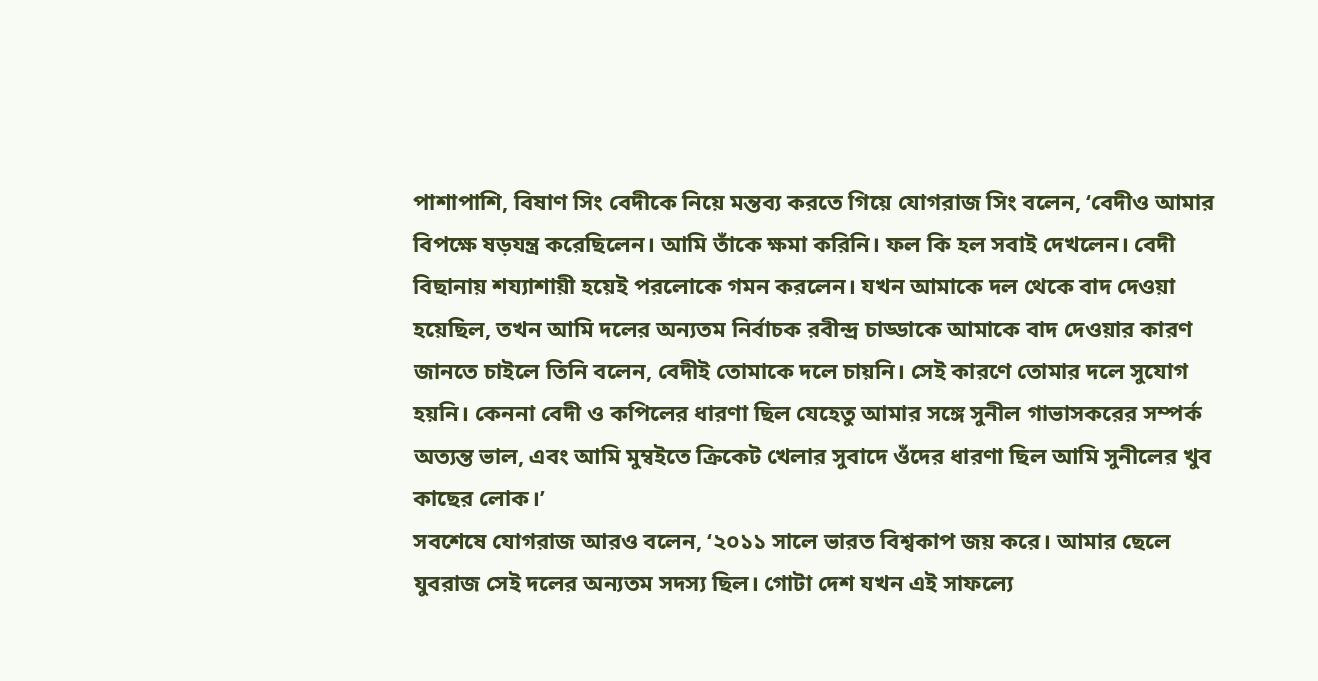পাশাপাশি, বিষাণ সিং বেদীকে নিয়ে মন্তব্য করতে গিয়ে যোগরাজ সিং বলেন, ‘বেদীও আমার বিপক্ষে ষড়যন্ত্র করেছিলেন। আমি তাঁকে ক্ষমা করিনি। ফল কি হল সবাই দেখলেন। বেদী বিছানায় শয্যাশায়ী হয়েই পরলোকে গমন করলেন। যখন আমাকে দল থেকে বাদ দেওয়া হয়েছিল, তখন আমি দলের অন্যতম নির্বাচক রবীন্দ্র চাড্ডাকে আমাকে বাদ দেওয়ার কারণ জানতে চাইলে তিনি বলেন, বেদীই তোমাকে দলে চায়নি। সেই কারণে তোমার দলে সুযোগ হয়নি। কেননা বেদী ও কপিলের ধারণা ছিল যেহেতু আমার সঙ্গে সুনীল গাভাসকরের সম্পর্ক অত্যন্ত ভাল, এবং আমি মুম্বইতে ক্রিকেট খেলার সুবাদে ওঁদের ধারণা ছিল আমি সুনীলের খুব কাছের লোক।’
সবশেষে যোগরাজ আরও বলেন, ‘২০১১ সালে ভারত বিশ্বকাপ জয় করে। আমার ছেলে যুবরাজ সেই দলের অন্যতম সদস্য ছিল। গোটা দেশ যখন এই সাফল্যে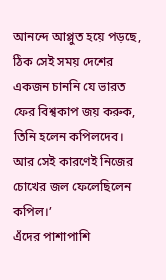আনন্দে আপ্লুত হয়ে পড়ছে, ঠিক সেই সময় দেশের একজন চাননি যে ভারত ফের বিশ্বকাপ জয় করুক, তিনি হলেন কপিলদেব। আর সেই কারণেই নিজের চোখের জল ফেলেছিলেন কপিল।’
এঁদের পাশাপাশি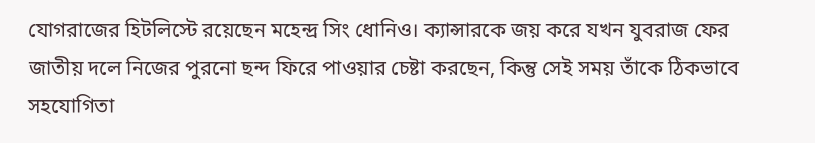যোগরাজের হিটলিস্টে রয়েছেন মহেন্দ্র সিং ধোনিও। ক্যান্সারকে জয় করে যখন যুবরাজ ফের জাতীয় দলে নিজের পুরনো ছন্দ ফিরে পাওয়ার চেষ্টা করছেন, কিন্তু সেই সময় তাঁকে ঠিকভাবে সহযোগিতা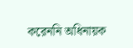করেননি অধিনায়ক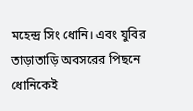মহেন্দ্র সিং ধোনি। এবং যুবির তাড়াতাড়ি অবসরের পিছনে ধোনিকেই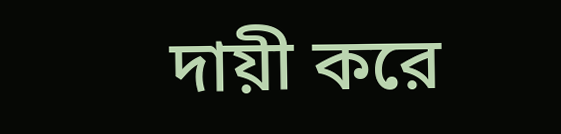দায়ী করে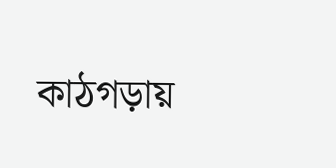কাঠগড়ায়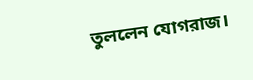তুললেন যোগরাজ।